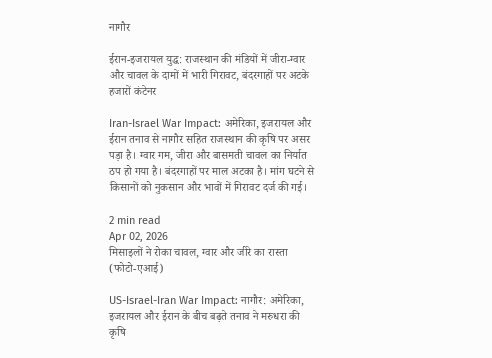नागौर

ईरान-इजरायल युद्ध: राजस्थान की मंडियों में जीरा-ग्वार और चावल के दामों में भारी गिरावट, बंदरगाहों पर अटके हजारों कंटेनर

Iran-Israel War Impact: अमेरिका, इजरायल और ईरान तनाव से नागौर सहित राजस्थान की कृषि पर असर पड़ा है। ग्वार गम, जीरा और बासमती चावल का निर्यात ठप हो गया है। बंदरगाहों पर माल अटका है। मांग घटने से किसानों को नुकसान और भावों में गिरावट दर्ज की गई।

2 min read
Apr 02, 2026
मिसाइलों ने रोका चावल, ग्वार और जीरे का रास्ता (फोटो-एआई)

US-Israel-Iran War Impact: नागौर: अमेरिका, इजरायल और ईरान के बीच बढ़ते तनाव ने मरुधरा की कृषि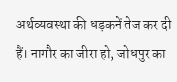अर्थव्यवस्था की धड़कनें तेज कर दी हैं। नागौर का जीरा हो, जोधपुर का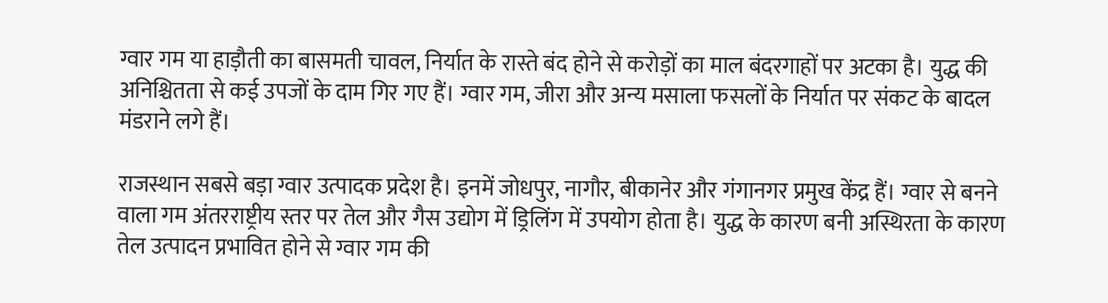ग्वार गम या हाड़ौती का बासमती चावल, निर्यात के रास्ते बंद होने से करोड़ों का माल बंदरगाहों पर अटका है। युद्ध की अनिश्चितता से कई उपजों के दाम गिर गए हैं। ग्वार गम, जीरा और अन्य मसाला फसलों के निर्यात पर संकट के बादल मंडराने लगे हैं।

राजस्थान सबसे बड़ा ग्वार उत्पादक प्रदेश है। इनमें जोधपुर, नागौर, बीकानेर और गंगानगर प्रमुख केंद्र हैं। ग्वार से बनने वाला गम अंतरराष्ट्रीय स्तर पर तेल और गैस उद्योग में ड्रिलिंग में उपयोग होता है। युद्ध के कारण बनी अस्थिरता के कारण तेल उत्पादन प्रभावित होने से ग्वार गम की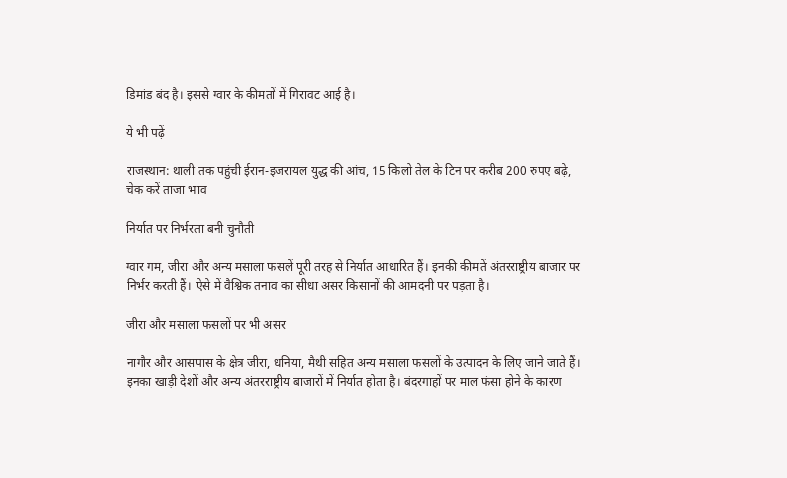डिमांड बंद है। इससे ग्वार के कीमतों में गिरावट आई है।

ये भी पढ़ें

राजस्थान: थाली तक पहुंची ईरान-इजरायल युद्ध की आंच, 15 किलो तेल के टिन पर करीब 200 रुपए बढ़े, चेक करें ताजा भाव

निर्यात पर निर्भरता बनी चुनौती

ग्वार गम, जीरा और अन्य मसाला फसलें पूरी तरह से निर्यात आधारित हैं। इनकी कीमतें अंतरराष्ट्रीय बाजार पर निर्भर करती हैं। ऐसे में वैश्विक तनाव का सीधा असर किसानों की आमदनी पर पड़ता है।

जीरा और मसाला फसलों पर भी असर

नागौर और आसपास के क्षेत्र जीरा, धनिया, मैथी सहित अन्य मसाला फसलों के उत्पादन के लिए जाने जाते हैं। इनका खाड़ी देशों और अन्य अंतरराष्ट्रीय बाजारों में निर्यात होता है। बंदरगाहों पर माल फंसा होने के कारण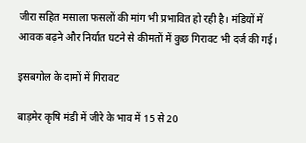जीरा सहित मसाला फसलों की मांग भी प्रभावित हो रही है। मंडियों में आवक बढ़ने और निर्यात घटने से कीमतों में कुछ गिरावट भी दर्ज की गई।

इसबगोल के दामों में गिरावट

बाड़मेर कृषि मंडी में जीरे के भाव में 15 से 20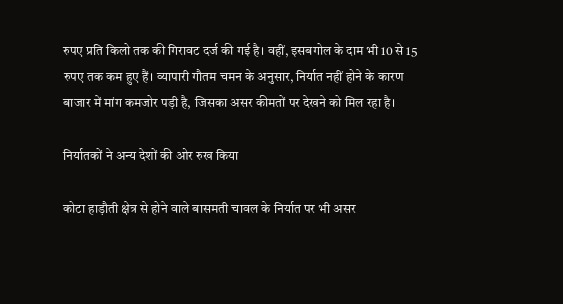रुपए प्रति किलो तक की गिरावट दर्ज की गई है। वहीं, इसबगोल के दाम भी 10 से 15 रुपए तक कम हुए हैं। व्यापारी गौतम चमन के अनुसार, निर्यात नहीं होने के कारण बाजार में मांग कमजोर पड़ी है, जिसका असर कीमतों पर देखने को मिल रहा है।

निर्यातकों ने अन्य देशों की ओर रुख किया

कोटा हाड़ौती क्षेत्र से होने वाले बासमती चावल के निर्यात पर भी असर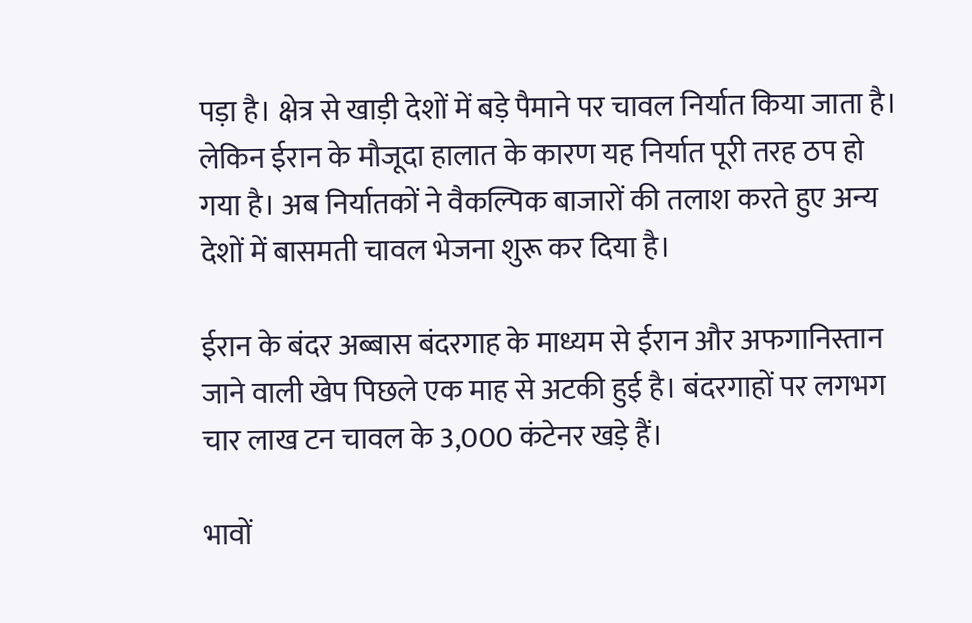पड़ा है। क्षेत्र से खाड़ी देशों में बड़े पैमाने पर चावल निर्यात किया जाता है। लेकिन ईरान के मौजूदा हालात के कारण यह निर्यात पूरी तरह ठप हो गया है। अब निर्यातकों ने वैकल्पिक बाजारों की तलाश करते हुए अन्य देशों में बासमती चावल भेजना शुरू कर दिया है।

ईरान के बंदर अब्बास बंदरगाह के माध्यम से ईरान और अफगानिस्तान जाने वाली खेप पिछले एक माह से अटकी हुई है। बंदरगाहों पर लगभग चार लाख टन चावल के 3,000 कंटेनर खड़े हैं।

भावों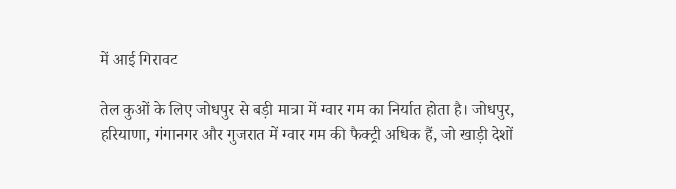में आई गिरावट

तेल कुओं के लिए जोधपुर से बड़ी मात्रा में ग्वार गम का निर्यात होता है। जोधपुर, हरियाणा, गंगानगर और गुजरात में ग्वार गम की फैक्ट्री अधिक हैं, जो खाड़ी देशों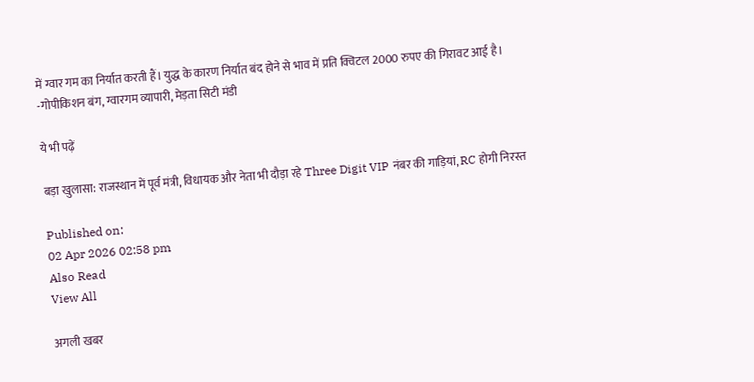में ग्वार गम का निर्यात करती हैं। युद्ध के कारण निर्यात बंद होने से भाव में प्रति क्विटल 2000 रुपए की गिरावट आई है।
-गोपीकिशन बंग, ग्वारगम व्यापारी, मेड़ता सिटी मंडी

ये भी पढ़ें

बड़ा खुलासा: राजस्थान में पूर्व मंत्री, विधायक और नेता भी दौड़ा रहे Three Digit VIP नंबर की गाड़ियां, RC होगी निरस्त

Published on:
02 Apr 2026 02:58 pm
Also Read
View All

अगली खबर